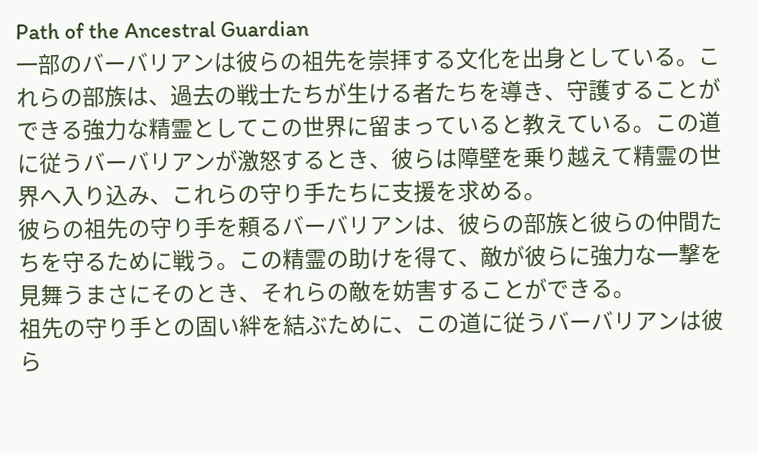Path of the Ancestral Guardian
一部のバーバリアンは彼らの祖先を崇拝する文化を出身としている。これらの部族は、過去の戦士たちが生ける者たちを導き、守護することができる強力な精霊としてこの世界に留まっていると教えている。この道に従うバーバリアンが激怒するとき、彼らは障壁を乗り越えて精霊の世界へ入り込み、これらの守り手たちに支援を求める。
彼らの祖先の守り手を頼るバーバリアンは、彼らの部族と彼らの仲間たちを守るために戦う。この精霊の助けを得て、敵が彼らに強力な一撃を見舞うまさにそのとき、それらの敵を妨害することができる。
祖先の守り手との固い絆を結ぶために、この道に従うバーバリアンは彼ら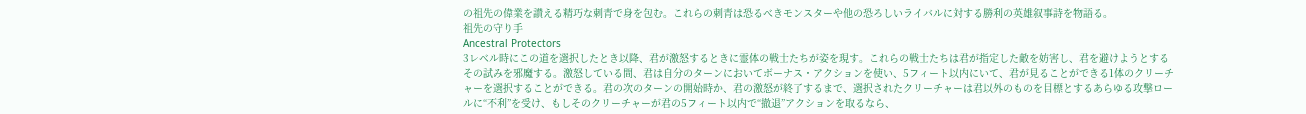の祖先の偉業を讃える精巧な刺青で身を包む。これらの刺青は恐るべきモンスターや他の恐ろしいライバルに対する勝利の英雄叙事詩を物語る。
祖先の守り手
Ancestral Protectors
3レベル時にこの道を選択したとき以降、君が激怒するときに霊体の戦士たちが姿を現す。これらの戦士たちは君が指定した敵を妨害し、君を避けようとするその試みを邪魔する。激怒している間、君は自分のターンにおいてボーナス・アクションを使い、5フィート以内にいて、君が見ることができる1体のクリーチャーを選択することができる。君の次のターンの開始時か、君の激怒が終了するまで、選択されたクリーチャーは君以外のものを目標とするあらゆる攻撃ロールに“不利”を受け、もしそのクリーチャーが君の5フィート以内で“撤退”アクションを取るなら、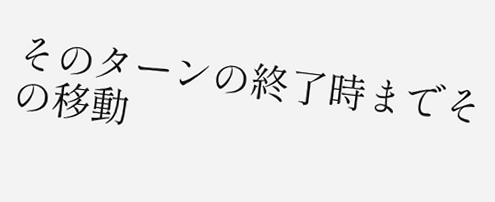そのターンの終了時までその移動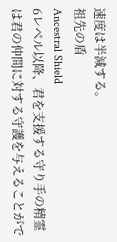速度は半減する。
祖先の盾
Ancestral Shield
6レベル以降、君を支援する守り手の精霊は君の仲間に対する守護を与えることがで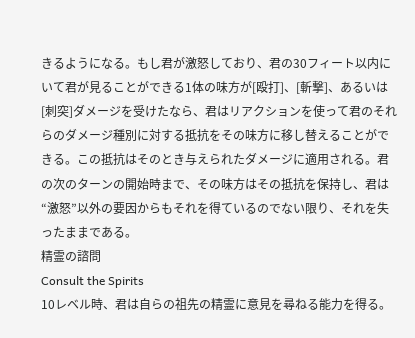きるようになる。もし君が激怒しており、君の30フィート以内にいて君が見ることができる1体の味方が[殴打]、[斬撃]、あるいは[刺突]ダメージを受けたなら、君はリアクションを使って君のそれらのダメージ種別に対する抵抗をその味方に移し替えることができる。この抵抗はそのとき与えられたダメージに適用される。君の次のターンの開始時まで、その味方はその抵抗を保持し、君は“激怒”以外の要因からもそれを得ているのでない限り、それを失ったままである。
精霊の諮問
Consult the Spirits
10レベル時、君は自らの祖先の精霊に意見を尋ねる能力を得る。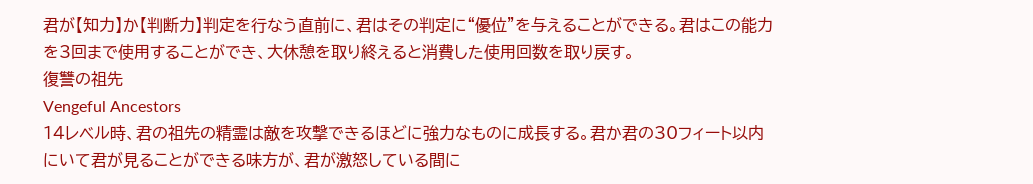君が【知力】か【判断力】判定を行なう直前に、君はその判定に“優位”を与えることができる。君はこの能力を3回まで使用することができ、大休憩を取り終えると消費した使用回数を取り戻す。
復讐の祖先
Vengeful Ancestors
14レベル時、君の祖先の精霊は敵を攻撃できるほどに強力なものに成長する。君か君の30フィート以内にいて君が見ることができる味方が、君が激怒している間に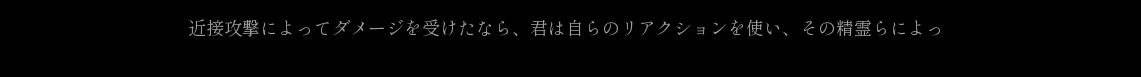近接攻撃によってダメージを受けたなら、君は自らのリアクションを使い、その精霊らによっ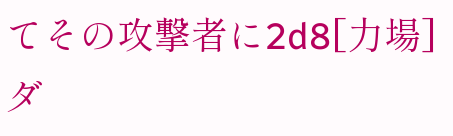てその攻撃者に2d8[力場]ダ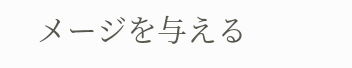メージを与える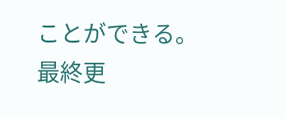ことができる。
最終更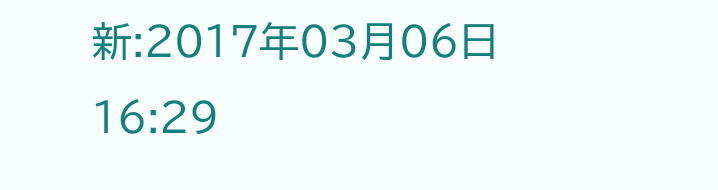新:2017年03月06日 16:29